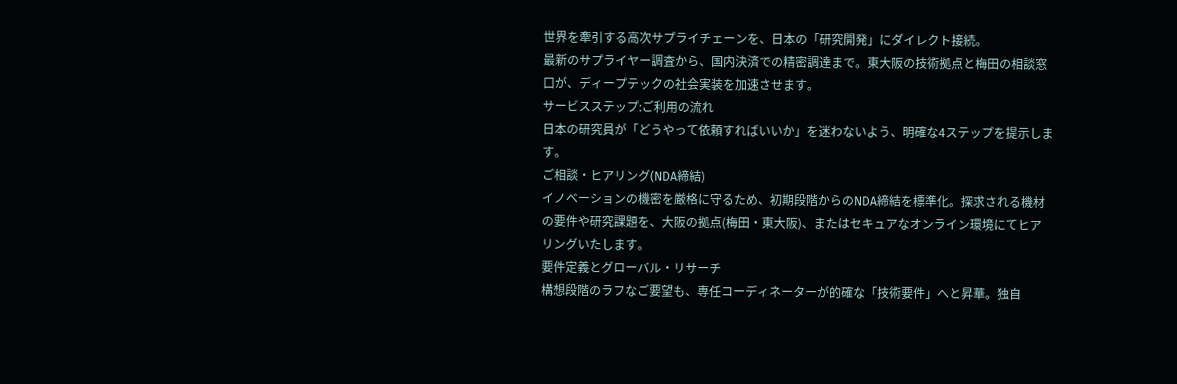世界を牽引する高次サプライチェーンを、日本の「研究開発」にダイレクト接続。
最新のサプライヤー調査から、国内決済での精密調達まで。東大阪の技術拠点と梅田の相談窓口が、ディープテックの社会実装を加速させます。
サービスステップ:ご利用の流れ
日本の研究員が「どうやって依頼すればいいか」を迷わないよう、明確な4ステップを提示します。
ご相談・ヒアリング(NDA締結)
イノベーションの機密を厳格に守るため、初期段階からのNDA締結を標準化。探求される機材の要件や研究課題を、大阪の拠点(梅田・東大阪)、またはセキュアなオンライン環境にてヒアリングいたします。
要件定義とグローバル・リサーチ
構想段階のラフなご要望も、専任コーディネーターが的確な「技術要件」へと昇華。独自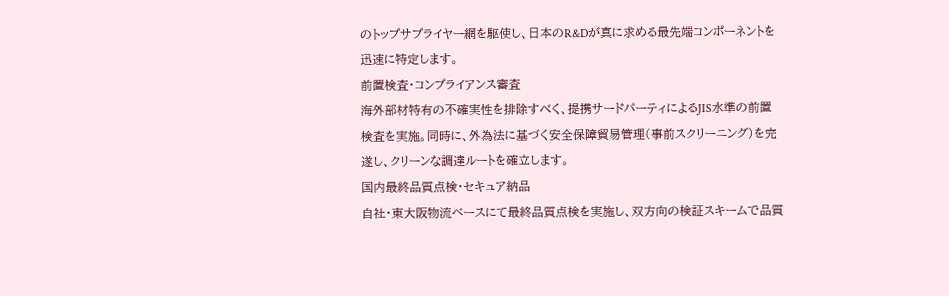のトップサプライヤー網を駆使し、日本のR&Dが真に求める最先端コンポーネントを迅速に特定します。
前置検査・コンプライアンス審査
海外部材特有の不確実性を排除すべく、提携サードパーティによるJIS水準の前置検査を実施。同時に、外為法に基づく安全保障貿易管理(事前スクリーニング)を完遂し、クリーンな調達ルートを確立します。
国内最終品質点検・セキュア納品
自社・東大阪物流ベースにて最終品質点検を実施し、双方向の検証スキームで品質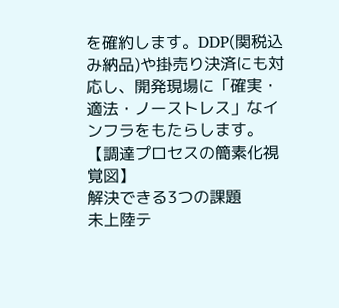を確約します。DDP(関税込み納品)や掛売り決済にも対応し、開発現場に「確実・適法・ノーストレス」なインフラをもたらします。
【調達プロセスの簡素化視覚図】
解決できる3つの課題
未上陸テ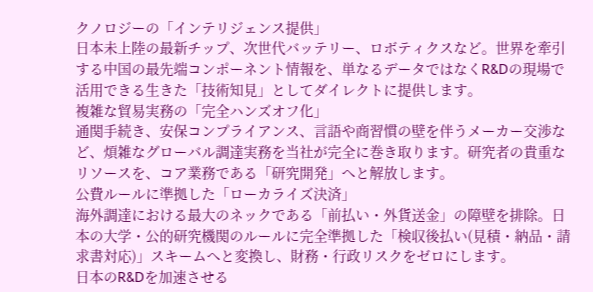クノロジーの「インテリジェンス提供」
日本未上陸の最新チップ、次世代バッテリー、ロボティクスなど。世界を牽引する中国の最先端コンポーネント情報を、単なるデータではなくR&Dの現場で活用できる生きた「技術知見」としてダイレクトに提供します。
複雑な貿易実務の「完全ハンズオフ化」
通関手続き、安保コンプライアンス、言語や商習慣の壁を伴うメーカー交渉など、煩雑なグローバル調達実務を当社が完全に巻き取ります。研究者の貴重なリソースを、コア業務である「研究開発」へと解放します。
公費ルールに準拠した「ローカライズ決済」
海外調達における最大のネックである「前払い・外貨送金」の障壁を排除。日本の大学・公的研究機関のルールに完全準拠した「検収後払い(見積・納品・請求書対応)」スキームへと変換し、財務・行政リスクをゼロにします。
日本のR&Dを加速させる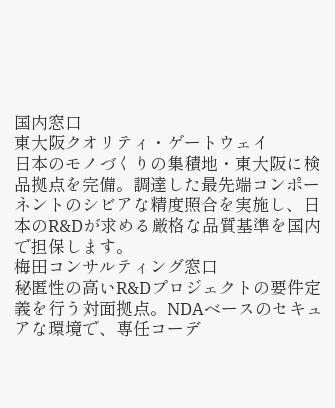国内窓口
東大阪クオリティ・ゲートウェイ
日本のモノづくりの集積地・東大阪に検品拠点を完備。調達した最先端コンポーネントのシビアな精度照合を実施し、日本のR&Dが求める厳格な品質基準を国内で担保します。
梅田コンサルティング窓口
秘匿性の高いR&Dプロジェクトの要件定義を行う対面拠点。NDAベースのセキュアな環境で、専任コーデ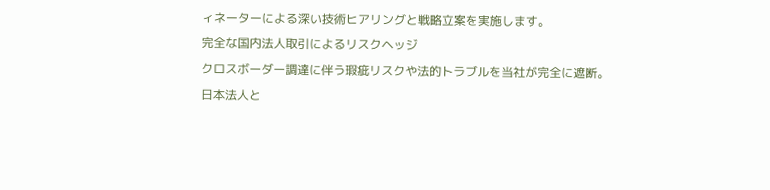ィネーターによる深い技術ヒアリングと戦略立案を実施します。
完全な国内法人取引によるリスクヘッジ
クロスボーダー調達に伴う瑕疵リスクや法的トラブルを当社が完全に遮断。日本法人と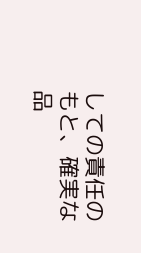しての責任のもと、確実な品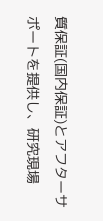質保証(国内保証)とアフターサポートを提供し、研究現場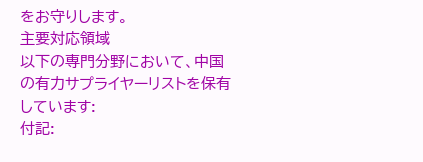をお守りします。
主要対応領域
以下の専門分野において、中国の有力サプライヤーリストを保有しています:
付記: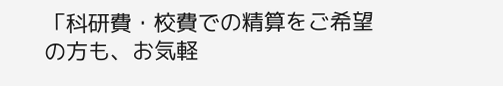「科研費・校費での精算をご希望の方も、お気軽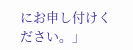にお申し付けください。」